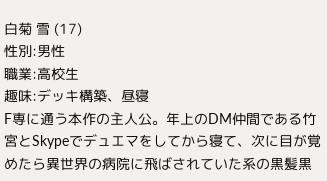白菊 雪 (17)
性別:男性
職業:高校生
趣味:デッキ構築、昼寝
F専に通う本作の主人公。年上のDM仲間である竹宮とSkypeでデュエマをしてから寝て、次に目が覚めたら異世界の病院に飛ばされていた系の黒髪黒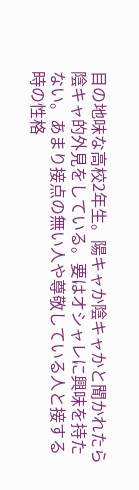目の地味な高校2年生。陽キャか陰キャかと聞かれたら陰キャ的外見をしている。要はオシャレに興味を持たない。あまり接点の無い人や尊敬している人と接する時の性格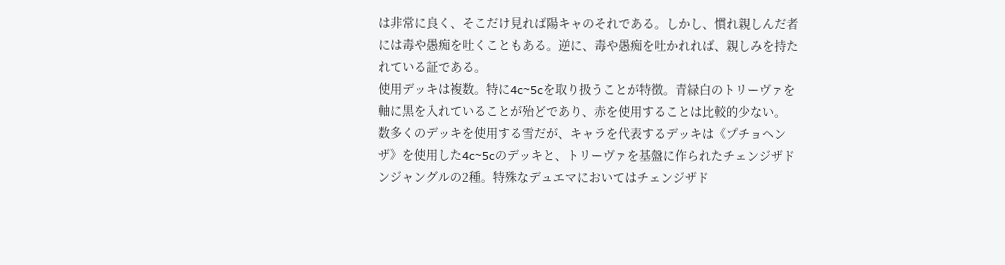は非常に良く、そこだけ見れば陽キャのそれである。しかし、慣れ親しんだ者には毒や愚痴を吐くこともある。逆に、毒や愚痴を吐かれれば、親しみを持たれている証である。
使用デッキは複数。特に4c~5cを取り扱うことが特徴。青緑白のトリーヴァを軸に黒を入れていることが殆どであり、赤を使用することは比較的少ない。
数多くのデッキを使用する雪だが、キャラを代表するデッキは《プチョヘンザ》を使用した4c~5cのデッキと、トリーヴァを基盤に作られたチェンジザドンジャングルの2種。特殊なデュエマにおいてはチェンジザド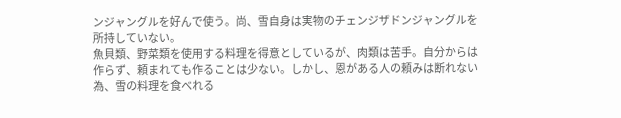ンジャングルを好んで使う。尚、雪自身は実物のチェンジザドンジャングルを所持していない。
魚貝類、野菜類を使用する料理を得意としているが、肉類は苦手。自分からは作らず、頼まれても作ることは少ない。しかし、恩がある人の頼みは断れない為、雪の料理を食べれる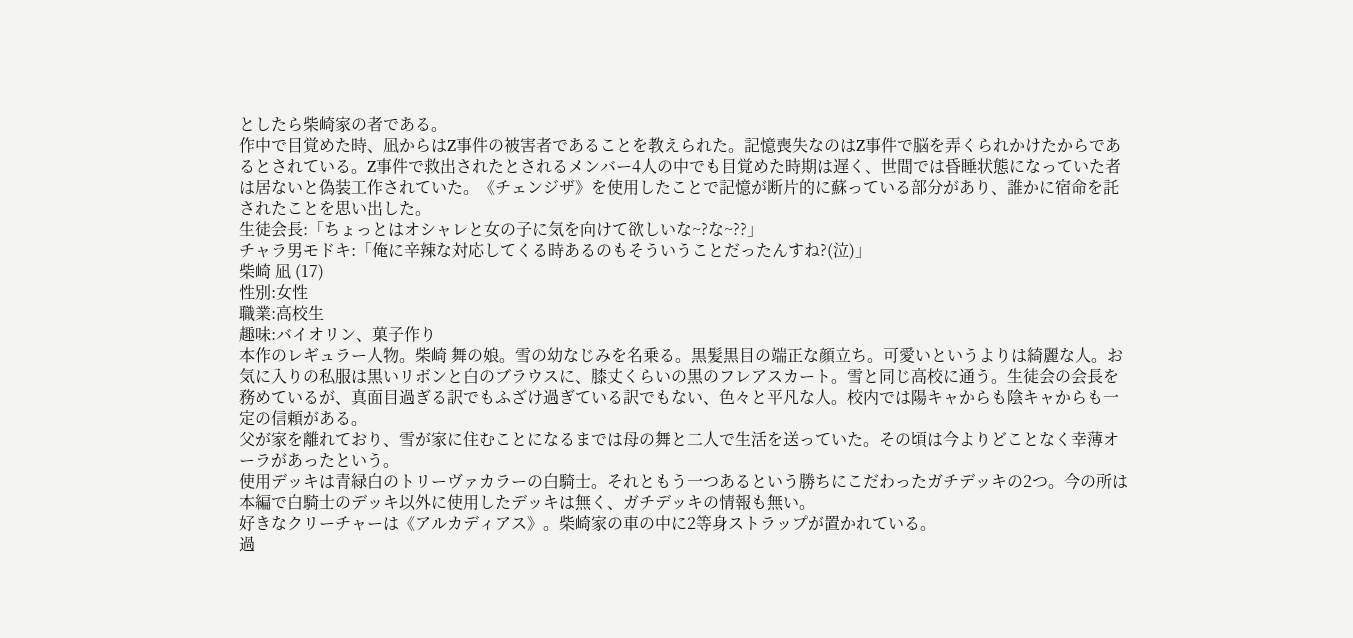としたら柴崎家の者である。
作中で目覚めた時、凪からはZ事件の被害者であることを教えられた。記憶喪失なのはZ事件で脳を弄くられかけたからであるとされている。Z事件で救出されたとされるメンバー4人の中でも目覚めた時期は遅く、世間では昏睡状態になっていた者は居ないと偽装工作されていた。《チェンジザ》を使用したことで記憶が断片的に蘇っている部分があり、誰かに宿命を託されたことを思い出した。
生徒会長:「ちょっとはオシャレと女の子に気を向けて欲しいな~?な~??」
チャラ男モドキ:「俺に辛辣な対応してくる時あるのもそういうことだったんすね?(泣)」
柴崎 凪 (17)
性別:女性
職業:高校生
趣味:バイオリン、菓子作り
本作のレギュラー人物。柴崎 舞の娘。雪の幼なじみを名乗る。黒髪黒目の端正な顔立ち。可愛いというよりは綺麗な人。お気に入りの私服は黒いリボンと白のブラウスに、膝丈くらいの黒のフレアスカート。雪と同じ高校に通う。生徒会の会長を務めているが、真面目過ぎる訳でもふざけ過ぎている訳でもない、色々と平凡な人。校内では陽キャからも陰キャからも一定の信頼がある。
父が家を離れており、雪が家に住むことになるまでは母の舞と二人で生活を送っていた。その頃は今よりどことなく幸薄オーラがあったという。
使用デッキは青緑白のトリーヴァカラーの白騎士。それともう一つあるという勝ちにこだわったガチデッキの2つ。今の所は本編で白騎士のデッキ以外に使用したデッキは無く、ガチデッキの情報も無い。
好きなクリーチャーは《アルカディアス》。柴崎家の車の中に2等身ストラップが置かれている。
過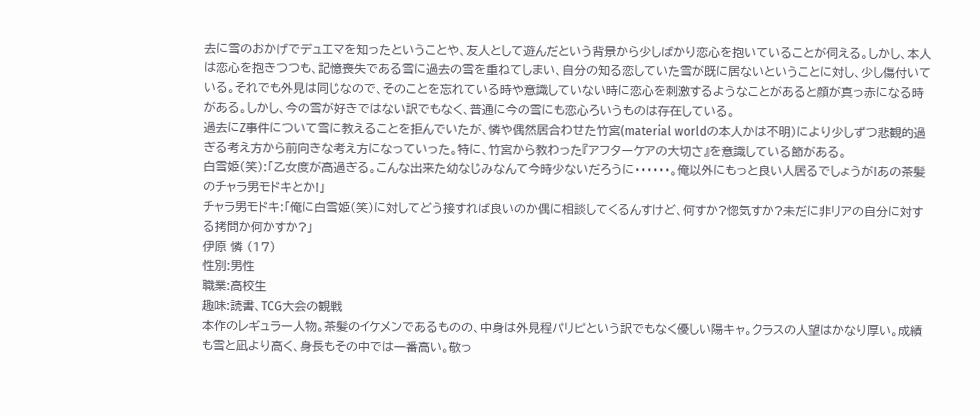去に雪のおかげでデュエマを知ったということや、友人として遊んだという背景から少しばかり恋心を抱いていることが伺える。しかし、本人は恋心を抱きつつも、記憶喪失である雪に過去の雪を重ねてしまい、自分の知る恋していた雪が既に居ないということに対し、少し傷付いている。それでも外見は同じなので、そのことを忘れている時や意識していない時に恋心を刺激するようなことがあると顔が真っ赤になる時がある。しかし、今の雪が好きではない訳でもなく、普通に今の雪にも恋心ろいうものは存在している。
過去にZ事件について雪に教えることを拒んでいたが、憐や偶然居合わせた竹宮(material worldの本人かは不明)により少しずつ悲観的過ぎる考え方から前向きな考え方になっていった。特に、竹宮から教わった『アフターケアの大切さ』を意識している節がある。
白雪姫(笑):「乙女度が高過ぎる。こんな出来た幼なじみなんて今時少ないだろうに・・・・・・。俺以外にもっと良い人居るでしょうが!あの茶髪のチャラ男モドキとか!」
チャラ男モドキ:「俺に白雪姫(笑)に対してどう接すれば良いのか偶に相談してくるんすけど、何すか?惚気すか?未だに非リアの自分に対する拷問か何かすか?」
伊原 憐 (17)
性別:男性
職業:高校生
趣味:読書、TCG大会の観戦
本作のレギュラー人物。茶髪のイケメンであるものの、中身は外見程パリピという訳でもなく優しい陽キャ。クラスの人望はかなり厚い。成績も雪と凪より高く、身長もその中では一番高い。敬っ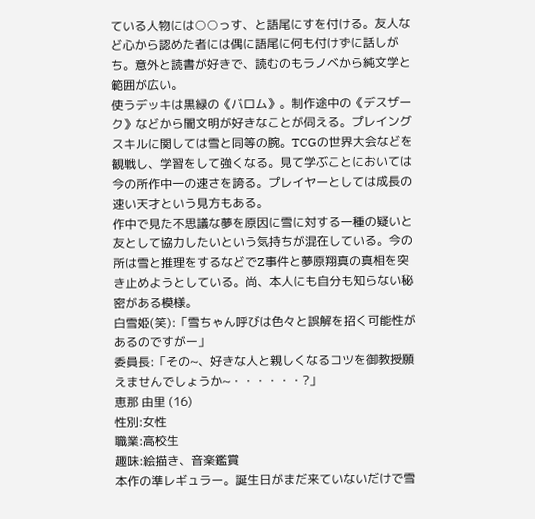ている人物には○○っす、と語尾にすを付ける。友人など心から認めた者には偶に語尾に何も付けずに話しがち。意外と読書が好きで、読むのもラノベから純文学と範囲が広い。
使うデッキは黒緑の《バロム》。制作途中の《デスザーク》などから闇文明が好きなことが伺える。プレイングスキルに関しては雪と同等の腕。TCGの世界大会などを観戦し、学習をして強くなる。見て学ぶことにおいては今の所作中一の速さを誇る。プレイヤーとしては成長の速い天才という見方もある。
作中で見た不思議な夢を原因に雪に対する一種の疑いと友として協力したいという気持ちが混在している。今の所は雪と推理をするなどでZ事件と夢原翔真の真相を突き止めようとしている。尚、本人にも自分も知らない秘密がある模様。
白雪姫(笑):「雪ちゃん呼びは色々と誤解を招く可能性があるのですがー」
委員長:「その~、好きな人と親しくなるコツを御教授願えませんでしょうか~・・・・・・?」
恵那 由里 (16)
性別:女性
職業:高校生
趣味:絵描き、音楽鑑賞
本作の準レギュラー。誕生日がまだ来ていないだけで雪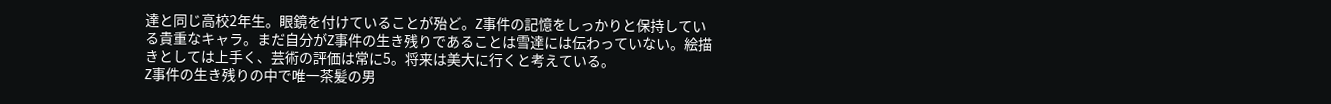達と同じ高校2年生。眼鏡を付けていることが殆ど。Z事件の記憶をしっかりと保持している貴重なキャラ。まだ自分がZ事件の生き残りであることは雪達には伝わっていない。絵描きとしては上手く、芸術の評価は常に5。将来は美大に行くと考えている。
Z事件の生き残りの中で唯一茶髪の男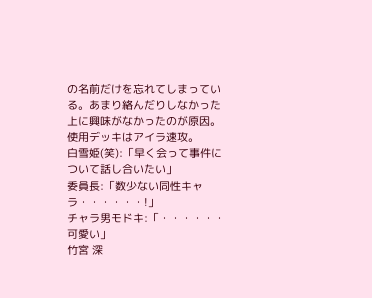の名前だけを忘れてしまっている。あまり絡んだりしなかった上に興味がなかったのが原因。
使用デッキはアイラ速攻。
白雪姫(笑):「早く会って事件について話し合いたい」
委員長:「数少ない同性キャラ・・・・・・!」
チャラ男モドキ:「・・・・・・可愛い」
竹宮 深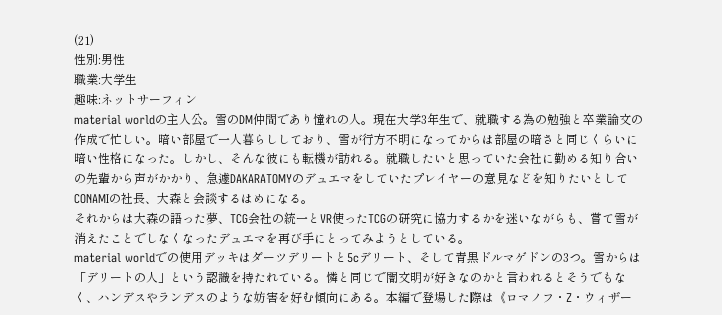(21)
性別:男性
職業:大学生
趣味:ネットサーフィン
material worldの主人公。雪のDM仲間であり憧れの人。現在大学3年生で、就職する為の勉強と卒業論文の作成で忙しい。暗い部屋で一人暮らししており、雪が行方不明になってからは部屋の暗さと同じくらいに暗い性格になった。しかし、そんな彼にも転機が訪れる。就職したいと思っていた会社に勤める知り合いの先輩から声がかかり、急遽DAKARATOMYのデュエマをしていたプレイヤーの意見などを知りたいとしてCONAMIの社長、大森と会談するはめになる。
それからは大森の語った夢、TCG会社の統一とVR使ったTCGの研究に協力するかを迷いながらも、嘗て雪が消えたことでしなくなったデュエマを再び手にとってみようとしている。
material worldでの使用デッキはダーツデリートと5cデリート、そして青黒ドルマゲドンの3つ。雪からは「デリートの人」という認識を持たれている。憐と同じで闇文明が好きなのかと言われるとそうでもなく、ハンデスやランデスのような妨害を好む傾向にある。本編で登場した際は《ロマノフ・Z・ウィザー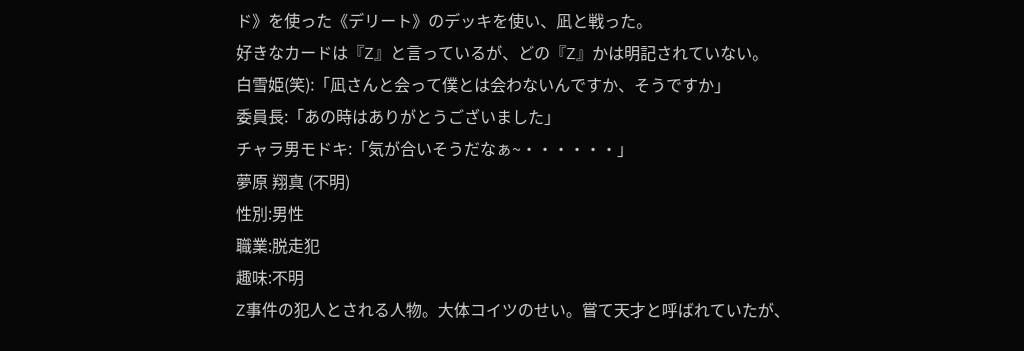ド》を使った《デリート》のデッキを使い、凪と戦った。
好きなカードは『Z』と言っているが、どの『Z』かは明記されていない。
白雪姫(笑):「凪さんと会って僕とは会わないんですか、そうですか」
委員長:「あの時はありがとうございました」
チャラ男モドキ:「気が合いそうだなぁ~・・・・・・」
夢原 翔真 (不明)
性別:男性
職業:脱走犯
趣味:不明
Z事件の犯人とされる人物。大体コイツのせい。嘗て天才と呼ばれていたが、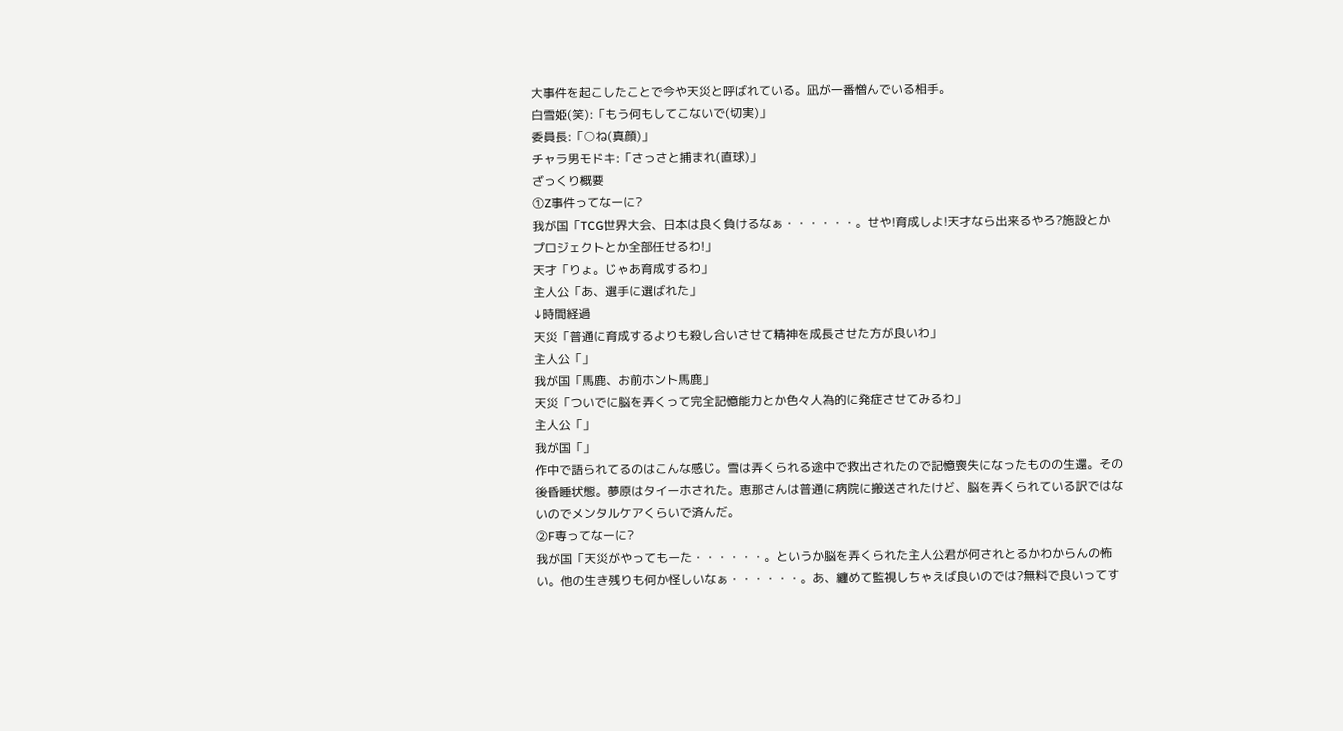大事件を起こしたことで今や天災と呼ばれている。凪が一番憎んでいる相手。
白雪姫(笑):「もう何もしてこないで(切実)」
委員長:「○ね(真顔)」
チャラ男モドキ:「さっさと捕まれ(直球)」
ざっくり概要
①Z事件ってなーに?
我が国「TCG世界大会、日本は良く負けるなぁ・・・・・・。せや!育成しよ!天才なら出来るやろ?施設とかプロジェクトとか全部任せるわ!」
天才「りょ。じゃあ育成するわ」
主人公「あ、選手に選ばれた」
↓時間経過
天災「普通に育成するよりも殺し合いさせて精神を成長させた方が良いわ」
主人公「」
我が国「馬鹿、お前ホント馬鹿」
天災「ついでに脳を弄くって完全記憶能力とか色々人為的に発症させてみるわ」
主人公「」
我が国「」
作中で語られてるのはこんな感じ。雪は弄くられる途中で救出されたので記憶喪失になったものの生還。その後昏睡状態。夢原はタイーホされた。恵那さんは普通に病院に搬送されたけど、脳を弄くられている訳ではないのでメンタルケアくらいで済んだ。
②F専ってなーに?
我が国「天災がやってもーた・・・・・・。というか脳を弄くられた主人公君が何されとるかわからんの怖い。他の生き残りも何か怪しいなぁ・・・・・・。あ、纏めて監視しちゃえば良いのでは?無料で良いってす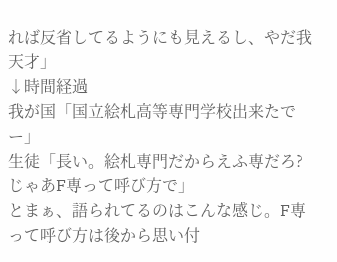れば反省してるようにも見えるし、やだ我天才」
↓時間経過
我が国「国立絵札高等専門学校出来たでー」
生徒「長い。絵札専門だからえふ専だろ?じゃあF専って呼び方で」
とまぁ、語られてるのはこんな感じ。F専って呼び方は後から思い付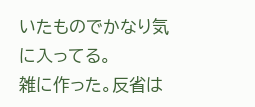いたものでかなり気に入ってる。
雑に作った。反省は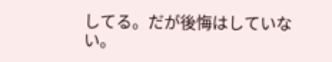してる。だが後悔はしていない。